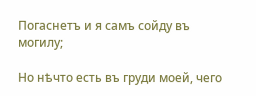Погаснетъ и я самъ сойду въ могилу;

Но нѣчто есть въ груди моей, чего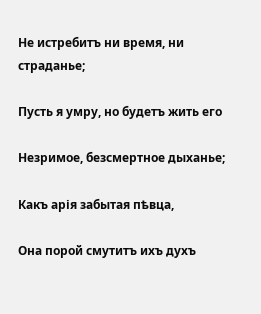Не истребитъ ни время, ни страданье;

Пусть я умру, но будетъ жить его

Незримое, безсмертное дыханье;

Какъ арія забытая пѣвца,

Она порой смутитъ ихъ духъ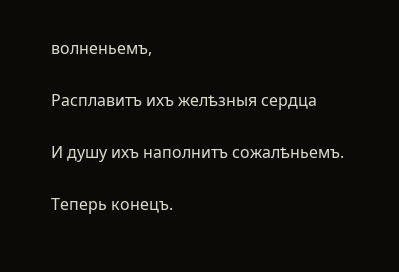волненьемъ,

Расплавитъ ихъ желѣзныя сердца

И душу ихъ наполнитъ сожалѣньемъ.

Теперь конецъ.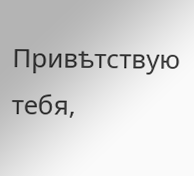Привѣтствую тебя,